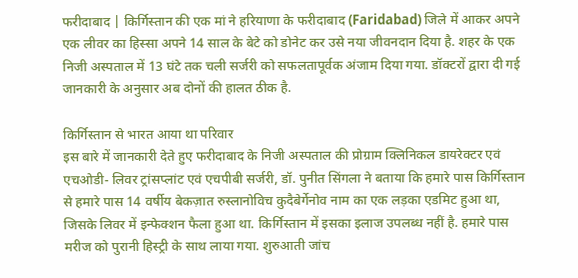फरीदाबाद | किर्गिस्तान की एक मां ने हरियाणा के फरीदाबाद (Faridabad) जिले में आकर अपने एक लीवर का हिस्सा अपने 14 साल के बेटे को डोनेट कर उसे नया जीवनदान दिया है. शहर के एक निजी अस्पताल में 13 घंटे तक चली सर्जरी को सफलतापूर्वक अंजाम दिया गया. डॉक्टरों द्वारा दी गई जानकारी के अनुसार अब दोनों की हालत ठीक है.

किर्गिस्तान से भारत आया था परिवार
इस बारे में जानकारी देते हुए फरीदाबाद के निजी अस्पताल की प्रोग्राम क्लिनिकल डायरेक्टर एवं एचओडी- लिवर ट्रांसप्लांट एवं एचपीबी सर्जरी, डॉ. पुनीत सिंगला ने बताया कि हमारे पास किर्गिस्तान से हमारे पास 14 वर्षीय बेकज़ात रुस्लानोविच कुदैबेर्गेनोव नाम का एक लड़का एडमिट हुआ था, जिसके लिवर में इन्फेक्शन फैला हुआ था. किर्गिस्तान में इसका इलाज उपलब्ध नहीं है. हमारे पास मरीज को पुरानी हिस्ट्री के साथ लाया गया. शुरुआती जांच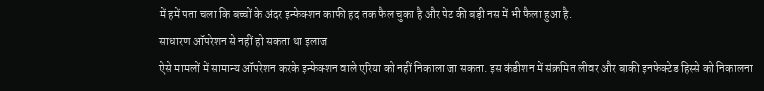में हमें पता चला कि बच्चों के अंदर इन्फेक्शन काफी हद तक फैल चुका है और पेट की बड़ी नस में भी फैला हुआ है.
साधारण ऑपरेशन से नहीं हो सकता था इलाज
ऐसे मामलों में सामान्य ऑपरेशन करके इन्फेक्शन वाले एरिया को नहीं निकाला जा सकता. इस कंडीशन में संक्रमित लीवर और बाकी इनफेक्टेड हिस्से को निकालना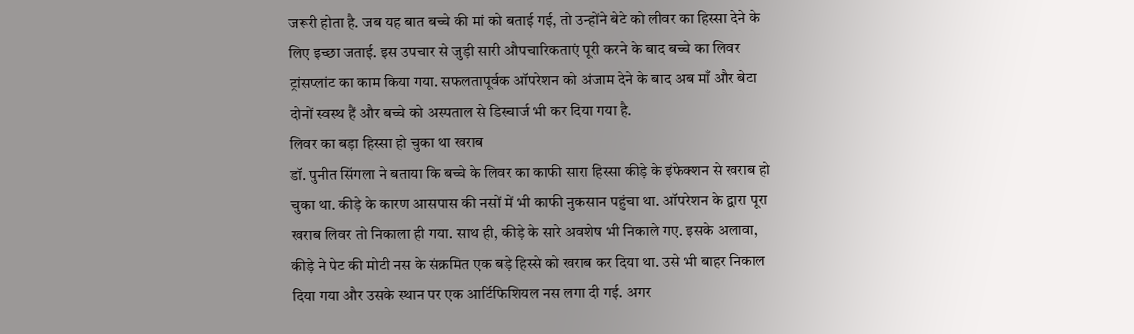जरूरी होता है. जब यह बात बच्चे की मां को बताई गई, तो उन्होंने बेटे को लीवर का हिस्सा देने के लिए इच्छा जताई. इस उपचार से जुड़ी सारी औपचारिकताएं पूरी करने के बाद बच्चे का लिवर ट्रांसप्लांट का काम किया गया. सफलतापूर्वक ऑपरेशन को अंजाम देने के बाद अब माँ और बेटा दोनों स्वस्थ हैं और बच्चे को अस्पताल से डिस्चार्ज भी कर दिया गया है.
लिवर का बड़ा हिस्सा हो चुका था खराब
डॉ. पुनीत सिंगला ने बताया कि बच्चे के लिवर का काफी सारा हिस्सा कीड़े के इंफेक्शन से खराब हो चुका था. कीड़े के कारण आसपास की नसों में भी काफी नुकसान पहुंचा था. ऑपरेशन के द्वारा पूरा खराब लिवर तो निकाला ही गया. साथ ही, कीड़े के सारे अवशेष भी निकाले गए. इसके अलावा, कीड़े ने पेट की मोटी नस के संक्रमित एक बड़े हिस्से को खराब कर दिया था. उसे भी बाहर निकाल दिया गया और उसके स्थान पर एक आर्टिफिशियल नस लगा दी गई. अगर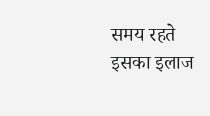समय रहते इसका इलाज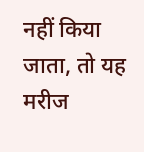नहीं किया जाता, तो यह मरीज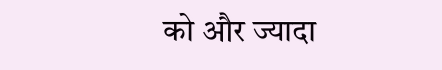को और ज्यादा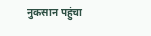नुकसान पहुंचा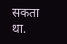सकता था.